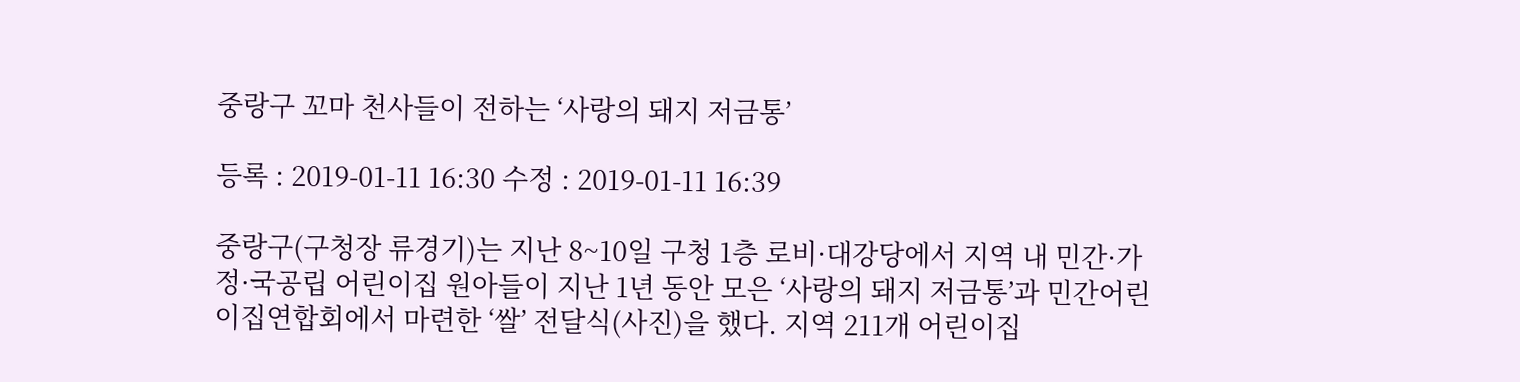중랑구 꼬마 천사들이 전하는 ‘사랑의 돼지 저금통’

등록 : 2019-01-11 16:30 수정 : 2019-01-11 16:39

중랑구(구청장 류경기)는 지난 8~10일 구청 1층 로비·대강당에서 지역 내 민간·가정·국공립 어린이집 원아들이 지난 1년 동안 모은 ‘사랑의 돼지 저금통’과 민간어린이집연합회에서 마련한 ‘쌀’ 전달식(사진)을 했다. 지역 211개 어린이집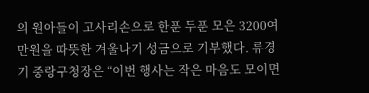의 원아들이 고사리손으로 한푼 두푼 모은 3200여 만원을 따뜻한 겨울나기 성금으로 기부했다. 류경기 중랑구청장은 “이번 행사는 작은 마음도 모이면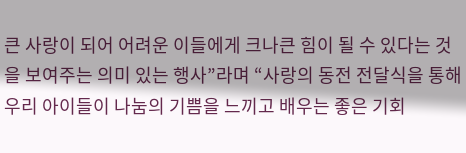큰 사랑이 되어 어려운 이들에게 크나큰 힘이 될 수 있다는 것을 보여주는 의미 있는 행사”라며 “사랑의 동전 전달식을 통해 우리 아이들이 나눔의 기쁨을 느끼고 배우는 좋은 기회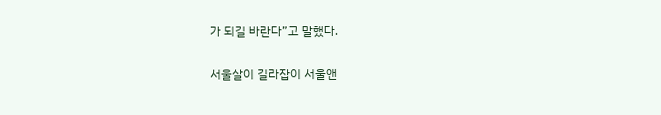가 되길 바란다”고 말했다.

서울살이 길라잡이 서울앤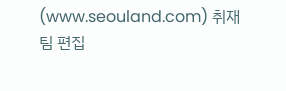(www.seouland.com) 취재팀 편집